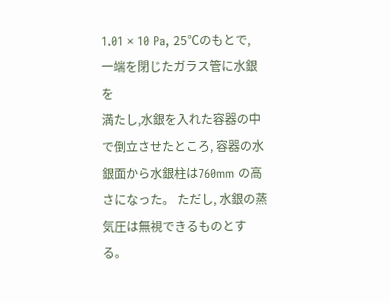1.01 × 10 Pa, 25℃のもとで, 一端を閉じたガラス管に水銀を
満たし,水銀を入れた容器の中で倒立させたところ, 容器の水
銀面から水銀柱は760mm の高さになった。 ただし, 水銀の蒸
気圧は無視できるものとする。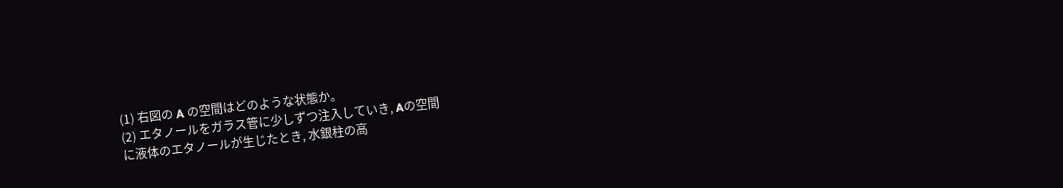(1) 右図の A の空間はどのような状態か。
(2) エタノールをガラス管に少しずつ注入していき, Aの空間
に液体のエタノールが生じたとき, 水銀柱の高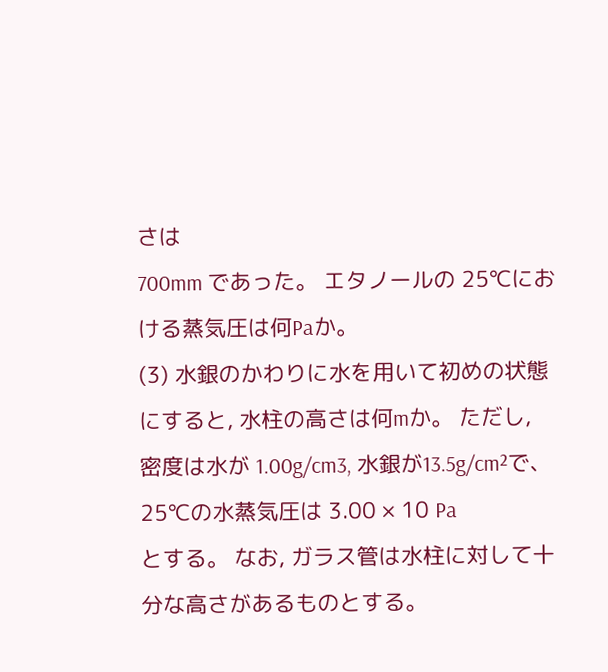さは
700mm であった。 エタノールの 25℃における蒸気圧は何Paか。
(3) 水銀のかわりに水を用いて初めの状態にすると, 水柱の高さは何mか。 ただし,
密度は水が 1.00g/cm3, 水銀が13.5g/cm²で、25℃の水蒸気圧は 3.00 × 10 Pa
とする。 なお, ガラス管は水柱に対して十分な高さがあるものとする。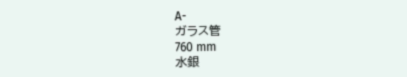A-
ガラス管
760 mm
水銀